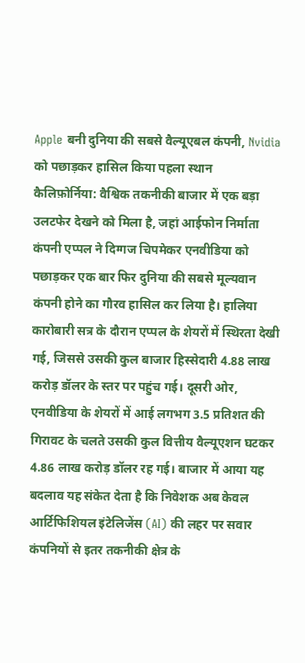Apple बनी दुनिया की सबसे वैल्यूएबल कंपनी, Nvidia को पछाड़कर हासिल किया पहला स्थान
कैलिफ़ोर्निया: वैश्विक तकनीकी बाजार में एक बड़ा उलटफेर देखने को मिला है, जहां आईफोन निर्माता कंपनी एप्पल ने दिग्गज चिपमेकर एनवीडिया को पछाड़कर एक बार फिर दुनिया की सबसे मूल्यवान कंपनी होने का गौरव हासिल कर लिया है। हालिया कारोबारी सत्र के दौरान एप्पल के शेयरों में स्थिरता देखी गई, जिससे उसकी कुल बाजार हिस्सेदारी 4.88 लाख करोड़ डॉलर के स्तर पर पहुंच गई। दूसरी ओर, एनवीडिया के शेयरों में आई लगभग 3.5 प्रतिशत की गिरावट के चलते उसकी कुल वित्तीय वैल्यूएशन घटकर 4.86 लाख करोड़ डॉलर रह गई। बाजार में आया यह बदलाव यह संकेत देता है कि निवेशक अब केवल आर्टिफिशियल इंटेलिजेंस (AI) की लहर पर सवार कंपनियों से इतर तकनीकी क्षेत्र के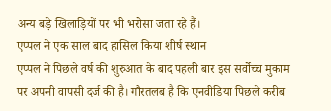अन्य बड़े खिलाड़ियों पर भी भरोसा जता रहे हैं।
एप्पल ने एक साल बाद हासिल किया शीर्ष स्थान
एप्पल ने पिछले वर्ष की शुरुआत के बाद पहली बार इस सर्वोच्च मुकाम पर अपनी वापसी दर्ज की है। गौरतलब है कि एनवीडिया पिछले करीब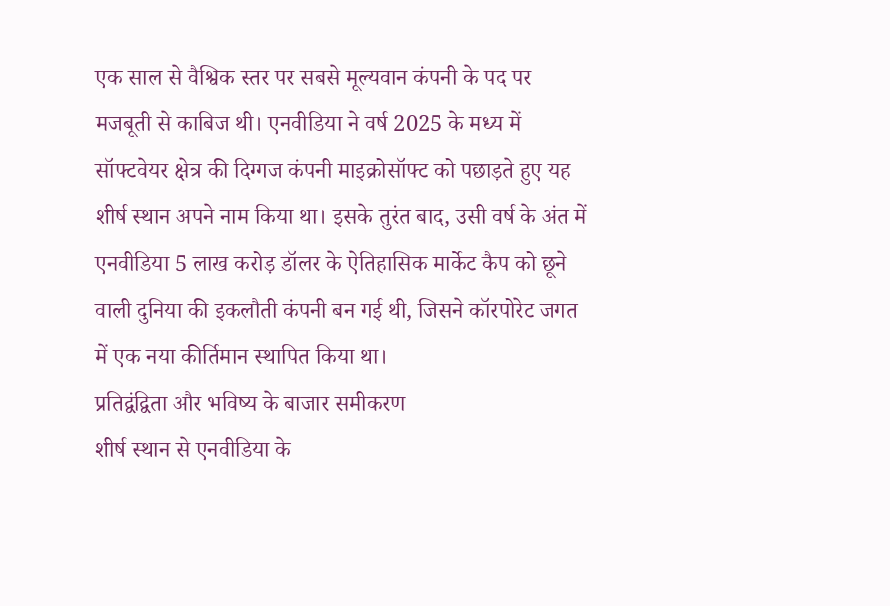एक साल से वैश्विक स्तर पर सबसे मूल्यवान कंपनी के पद पर मजबूती से काबिज थी। एनवीडिया ने वर्ष 2025 के मध्य में सॉफ्टवेयर क्षेत्र की दिग्गज कंपनी माइक्रोसॉफ्ट को पछाड़ते हुए यह शीर्ष स्थान अपने नाम किया था। इसके तुरंत बाद, उसी वर्ष के अंत में एनवीडिया 5 लाख करोड़ डॉलर के ऐतिहासिक मार्केट कैप को छूने वाली दुनिया की इकलौती कंपनी बन गई थी, जिसने कॉरपोरेट जगत में एक नया कीर्तिमान स्थापित किया था।
प्रतिद्वंद्विता और भविष्य के बाजार समीकरण
शीर्ष स्थान से एनवीडिया के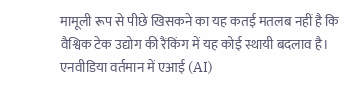मामूली रूप से पीछे खिसकने का यह कतई मतलब नहीं है कि वैश्विक टेक उद्योग की रैंकिंग में यह कोई स्थायी बदलाव है। एनवीडिया वर्तमान में एआई (AI)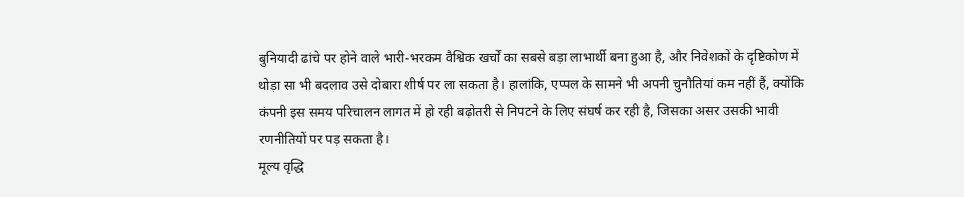बुनियादी ढांचे पर होने वाले भारी-भरकम वैश्विक खर्चों का सबसे बड़ा लाभार्थी बना हुआ है, और निवेशकों के दृष्टिकोण में थोड़ा सा भी बदलाव उसे दोबारा शीर्ष पर ला सकता है। हालांकि, एप्पल के सामने भी अपनी चुनौतियां कम नहीं हैं, क्योंकि कंपनी इस समय परिचालन लागत में हो रही बढ़ोतरी से निपटने के लिए संघर्ष कर रही है, जिसका असर उसकी भावी रणनीतियों पर पड़ सकता है।
मूल्य वृद्धि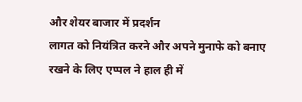और शेयर बाजार में प्रदर्शन
लागत को नियंत्रित करने और अपने मुनाफे को बनाए रखने के लिए एप्पल ने हाल ही में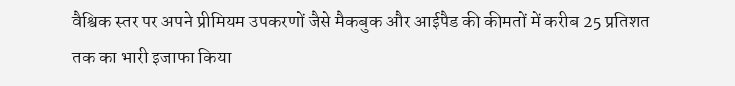वैश्विक स्तर पर अपने प्रीमियम उपकरणों जैसे मैकबुक और आईपैड की कीमतों में करीब 25 प्रतिशत तक का भारी इजाफा किया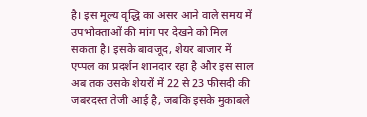है। इस मूल्य वृद्धि का असर आने वाले समय में उपभोक्ताओं की मांग पर देखने को मिल सकता है। इसके बावजूद, शेयर बाजार में एप्पल का प्रदर्शन शानदार रहा है और इस साल अब तक उसके शेयरों में 22 से 23 फीसदी की जबरदस्त तेजी आई है, जबकि इसके मुकाबले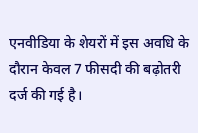एनवीडिया के शेयरों में इस अवधि के दौरान केवल 7 फीसदी की बढ़ोतरी दर्ज की गई है।